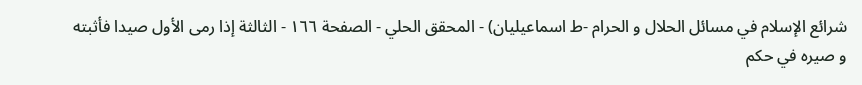شرائع الإسلام في مسائل الحلال و الحرام -ط اسماعیلیان) - المحقق الحلي - الصفحة ١٦٦ - الثالثة إذا رمى الأول صيدا فأثبته و صيره في حكم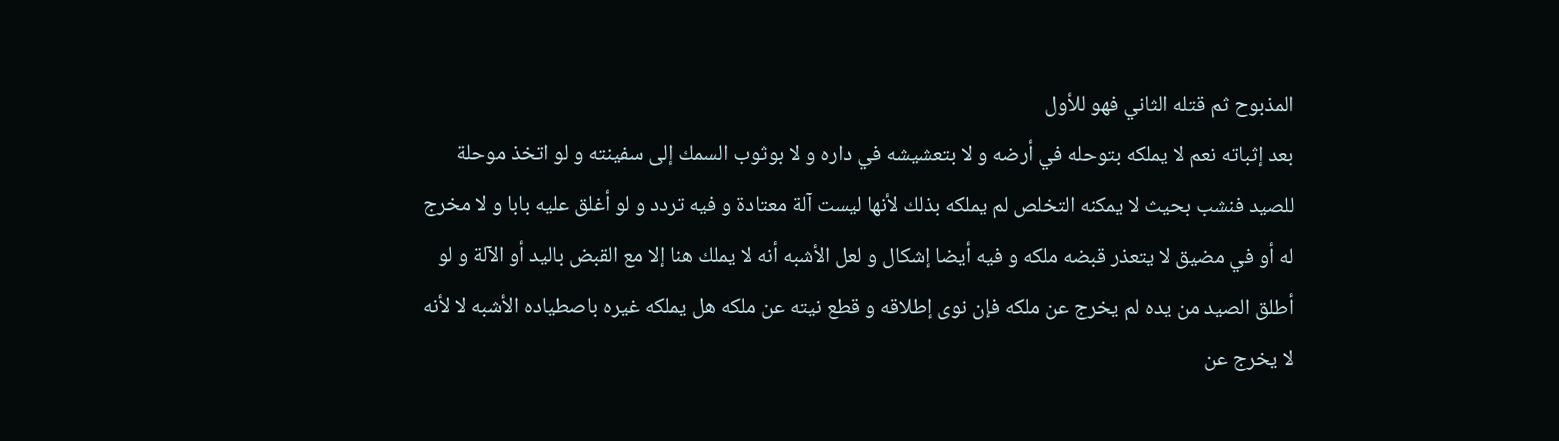المذبوح ثم قتله الثاني فهو للأول
بعد إثباته نعم لا يملكه بتوحله في أرضه و لا بتعشيشه في داره و لا بوثوب السمك إلى سفينته و لو اتخذ موحلة للصيد فنشب بحيث لا يمكنه التخلص لم يملكه بذلك لأنها ليست آلة معتادة و فيه تردد و لو أغلق عليه بابا و لا مخرج له أو في مضيق لا يتعذر قبضه ملكه و فيه أيضا إشكال و لعل الأشبه أنه لا يملك هنا إلا مع القبض باليد أو الآلة و لو أطلق الصيد من يده لم يخرج عن ملكه فإن نوى إطلاقه و قطع نيته عن ملكه هل يملكه غيره باصطياده الأشبه لا لأنه لا يخرج عن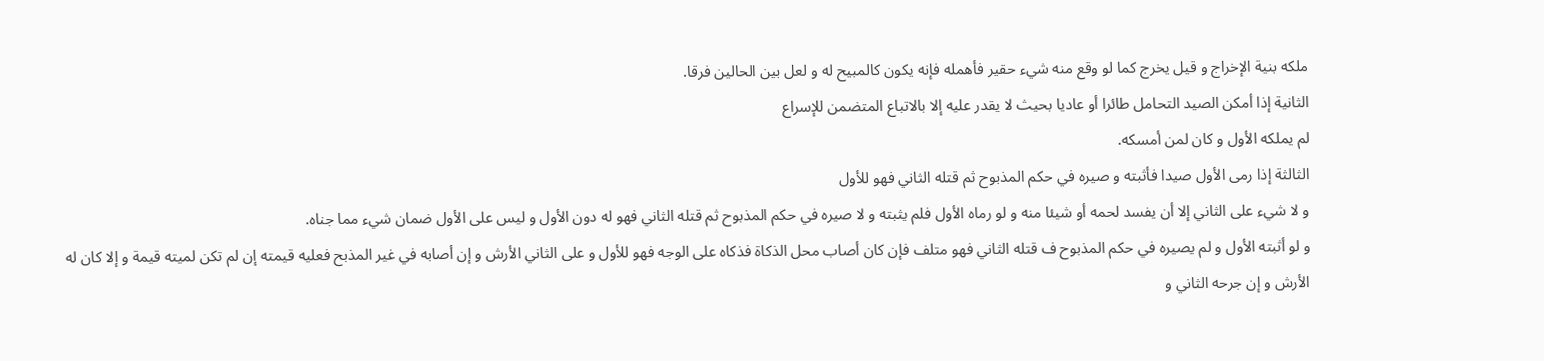ملكه بنية الإخراج و قيل يخرج كما لو وقع منه شيء حقير فأهمله فإنه يكون كالمبيح له و لعل بين الحالين فرقا.
الثانية إذا أمكن الصيد التحامل طائرا أو عاديا بحيث لا يقدر عليه إلا بالاتباع المتضمن للإسراع
لم يملكه الأول و كان لمن أمسكه.
الثالثة إذا رمى الأول صيدا فأثبته و صيره في حكم المذبوح ثم قتله الثاني فهو للأول
و لا شيء على الثاني إلا أن يفسد لحمه أو شيئا منه و لو رماه الأول فلم يثبته و لا صيره في حكم المذبوح ثم قتله الثاني فهو له دون الأول و ليس على الأول ضمان شيء مما جناه.
و لو أثبته الأول و لم يصيره في حكم المذبوح ف قتله الثاني فهو متلف فإن كان أصاب محل الذكاة فذكاه على الوجه فهو للأول و على الثاني الأرش و إن أصابه في غير المذبح فعليه قيمته إن لم تكن لميته قيمة و إلا كان له الأرش و إن جرحه الثاني و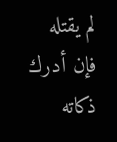لم يقتله فإن أدرك ذكاته